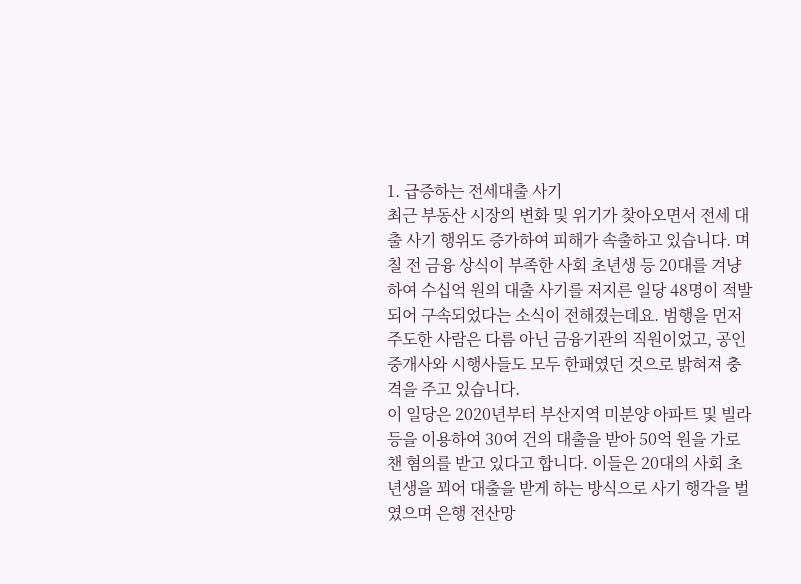1. 급증하는 전세대출 사기
최근 부동산 시장의 변화 및 위기가 찾아오면서 전세 대출 사기 행위도 증가하여 피해가 속출하고 있습니다. 며칠 전 금융 상식이 부족한 사회 초년생 등 20대를 겨냥하여 수십억 원의 대출 사기를 저지른 일당 48명이 적발되어 구속되었다는 소식이 전해졌는데요. 범행을 먼저 주도한 사람은 다름 아닌 금융기관의 직원이었고, 공인중개사와 시행사들도 모두 한패였던 것으로 밝혀져 충격을 주고 있습니다.
이 일당은 2020년부터 부산지역 미분양 아파트 및 빌라 등을 이용하여 30여 건의 대출을 받아 50억 원을 가로챈 혐의를 받고 있다고 합니다. 이들은 20대의 사회 초년생을 꾀어 대출을 받게 하는 방식으로 사기 행각을 벌였으며 은행 전산망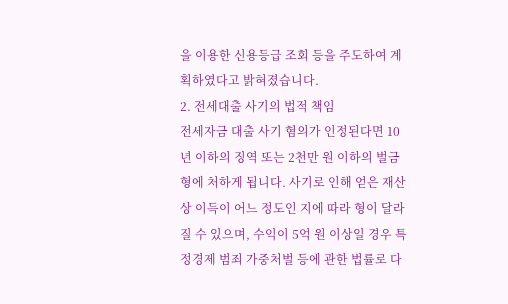을 이용한 신용등급 조회 등을 주도하여 계획하였다고 밝혀졌습니다.
2. 전세대출 사기의 법적 책임
전세자금 대출 사기 혐의가 인정된다면 10년 이하의 징역 또는 2천만 원 이하의 벌금형에 처하게 됩니다. 사기로 인해 얻은 재산상 이득이 어느 정도인 지에 따라 형이 달라질 수 있으며, 수익이 5억 원 이상일 경우 특정경제 범죄 가중처벌 등에 관한 법률로 다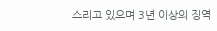스리고 있으며 3년 이상의 징역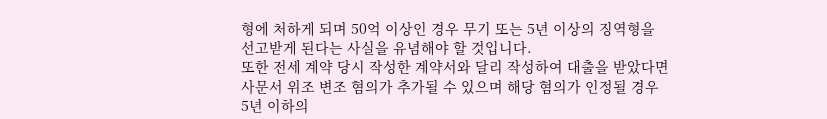형에 처하게 되며 50억 이상인 경우 무기 또는 5년 이상의 징역형을 선고받게 된다는 사실을 유념해야 할 것입니다.
또한 전세 계약 당시 작성한 계약서와 달리 작성하여 대출을 받았다면 사문서 위조 변조 혐의가 추가될 수 있으며 해당 혐의가 인정될 경우 5년 이하의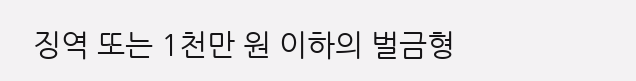징역 또는 1천만 원 이하의 벌금형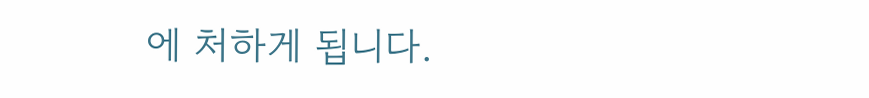에 처하게 됩니다.